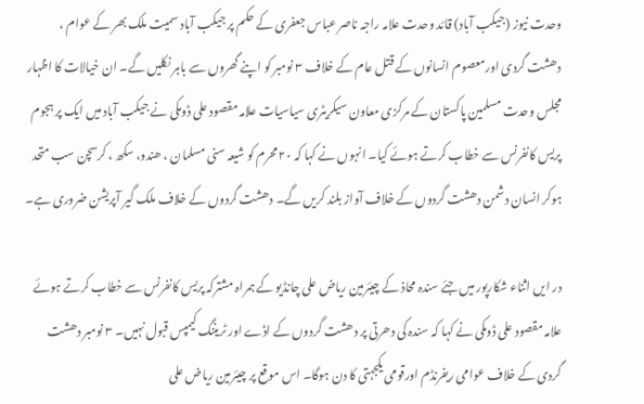وحدت نیوز (جیکب آباد) قائد وحدت علامہ راجہ ناصر عباس جعفری کے حکم پر جیکب آباد سمیت ملک بھر کے عوام ، دھشت گردی اورمعصوم انسانوں کے قتل عام کے خلاف ۳ نومبر کو اپنے گھروں سے باہر نکلیں گے۔ ان خیالات کا اظہار مجلس وحدت مسلمین پاکستان کے مرکزی معاون سیکریٹری سیاسیات علامہ مقصود علی ڈومکی نے جیکب آباد میں ایک پر ہجوم پریس کانفرنس سے خطاب کرتے ہوئے کیا۔ انہوں نے کہا کہ ۲۰ محرم کو شیعہ سنی مسلمان ، ھندو، سکھ ، کرسچن سب متحد ہوکر انسان دشمن دھشت گردوں کے خلاف آواز بلند کریں گے۔ دھشت گردوں کے خلاف ملک گیر آپریشن ضروری ہے۔

در ایں اثناء شکارپور میں جئے سندہ محاذ کے چیئرمین ریاض علی چانڈیو کے ہمراہ مشترکہ پریس کانفرنس سے خطاب کرتے ہوئے علامہ مقصود علی ڈومکی نے کہا کہ سندہ کی دھرتی پر دھشت گردوں کے اڈے اور ٹریننگ کیمپس قبول نہیں۔ ۳ نومبر دھشت گردی کے خلاف عوامی ریفرنڈم اورقومی یکجہتی کا دن ہوگا۔ اس موقع پر چیئرمین ریاض علی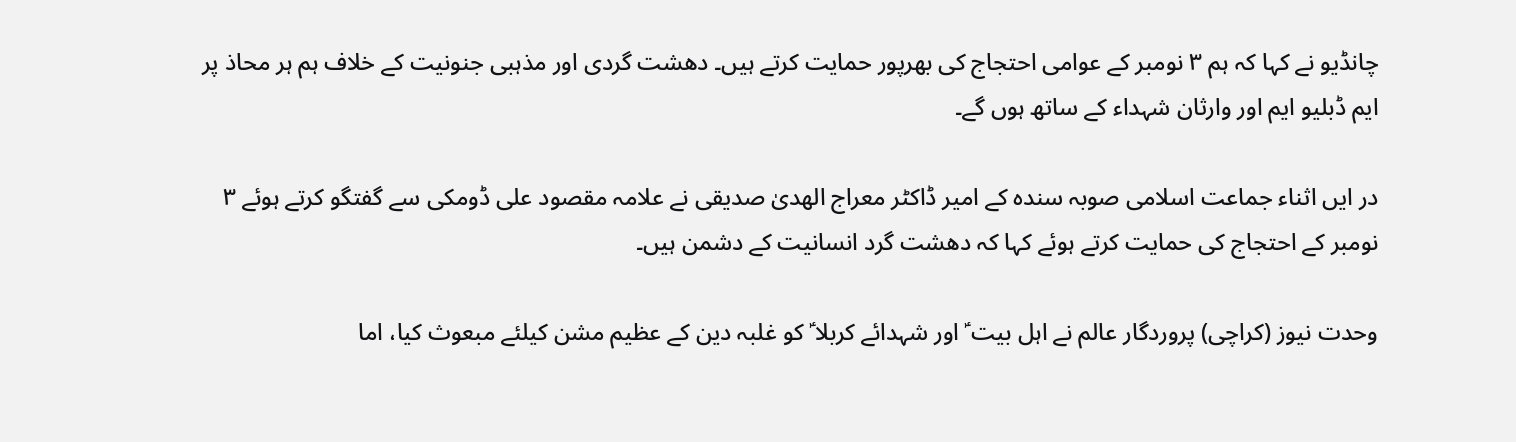چانڈیو نے کہا کہ ہم ۳ نومبر کے عوامی احتجاج کی بھرپور حمایت کرتے ہیں۔ دھشت گردی اور مذہبی جنونیت کے خلاف ہم ہر محاذ پر ایم ڈبلیو ایم اور وارثان شہداء کے ساتھ ہوں گے۔

در ایں اثناء جماعت اسلامی صوبہ سندہ کے امیر ڈاکٹر معراج الھدیٰ صدیقی نے علامہ مقصود علی ڈومکی سے گفتگو کرتے ہوئے ۳ نومبر کے احتجاج کی حمایت کرتے ہوئے کہا کہ دھشت گرد انسانیت کے دشمن ہیں۔

وحدت نیوز (کراچی) پروردگار عالم نے اہل بیت ؑ اور شہدائے کربلا ؑ کو غلبہ دین کے عظیم مشن کیلئے مبعوث کیا، اما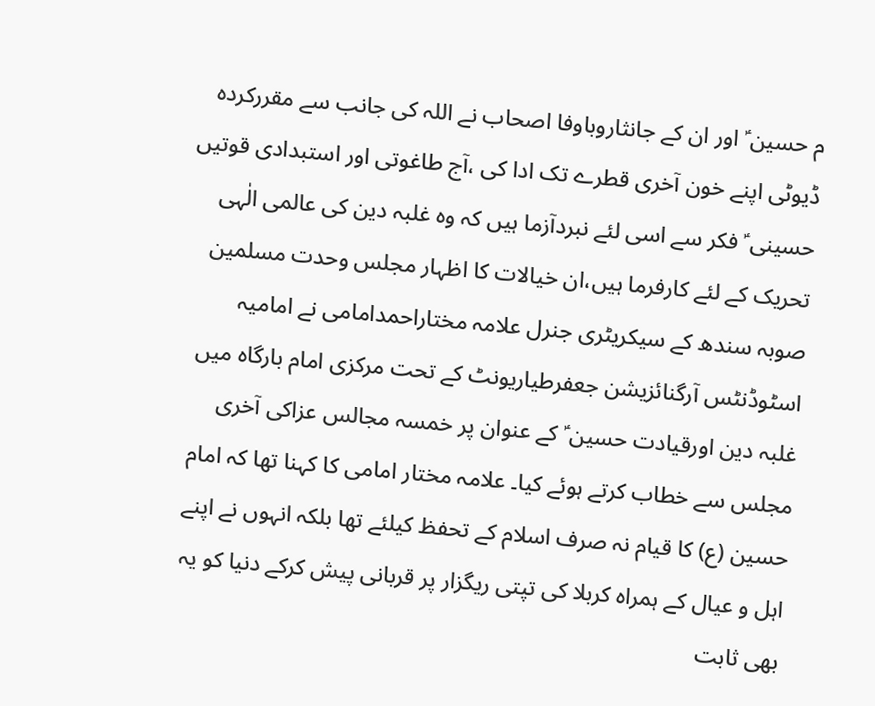م حسین ؑ اور ان کے جانثاروباوفا اصحاب نے اللہ کی جانب سے مقررکردہ ڈیوٹی اپنے خون آخری قطرے تک ادا کی ،آج طاغوتی اور استبدادی قوتیں حسینی ؑ فکر سے اسی لئے نبردآزما ہیں کہ وہ غلبہ دین کی عالمی الٰہی تحریک کے لئے کارفرما ہیں،ان خیالات کا اظہار مجلس وحدت مسلمین صوبہ سندھ کے سیکریٹری جنرل علامہ مختاراحمدامامی نے امامیہ اسٹوڈنٹس آرگنائزیشن جعفرطیاریونٹ کے تحت مرکزی امام بارگاہ میں غلبہ دین اورقیادت حسین ؑ کے عنوان پر خمسہ مجالس عزاکی آخری مجلس سے خطاب کرتے ہوئے کیا۔ علامہ مختار امامی کا کہنا تھا کہ امام حسین (ع) کا قیام نہ صرف اسلام کے تحفظ کیلئے تھا بلکہ انہوں نے اپنے اہل و عیال کے ہمراہ کربلا کی تپتی ریگزار پر قربانی پیش کرکے دنیا کو یہ بھی ثابت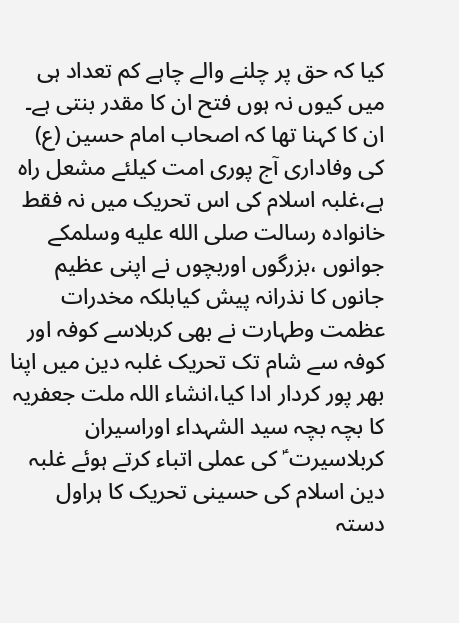کیا کہ حق پر چلنے والے چاہے کم تعداد ہی میں کیوں نہ ہوں فتح ان کا مقدر بنتی ہے۔ ان کا کہنا تھا کہ اصحاب امام حسین (ع) کی وفاداری آج پوری امت کیلئے مشعل راہ ہے،غلبہ اسلام کی اس تحریک میں نہ فقط خانوادہ رسالت صلى الله عليه وسلمکے جوانوں ،بزرگوں اوربچوں نے اپنی عظیم جانوں کا نذرانہ پیش کیابلکہ مخدرات عظمت وطہارت نے بھی کربلاسے کوفہ اور کوفہ سے شام تک تحریک غلبہ دین میں اپنا بھر پور کردار ادا کیا،انشاء اللہ ملت جعفریہ کا بچہ بچہ سید الشہداء اوراسیران کربلاسیرت ؑ کی عملی اتباء کرتے ہوئے غلبہ دین اسلام کی حسینی تحریک کا ہراول دستہ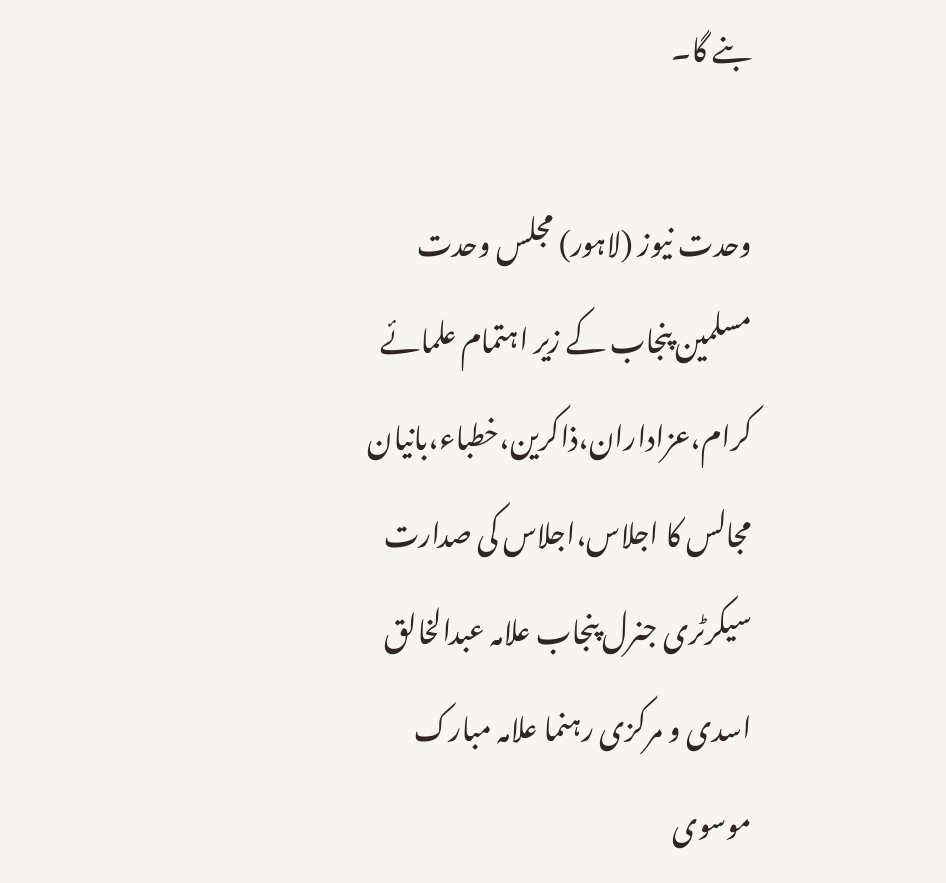بنے گا۔

وحدت نیوز (لاہور) مجلس وحدت مسلمین پنجاب کے زیر اہتمام علمائے کرام،عزاداران،ذاکرین،خطباء،بانیان مجالس کا اجلاس،اجلاس کی صدارت سیکرٹری جنرل پنجاب علامہ عبدالخالق اسدی و مرکزی رہنما علامہ مبارک موسوی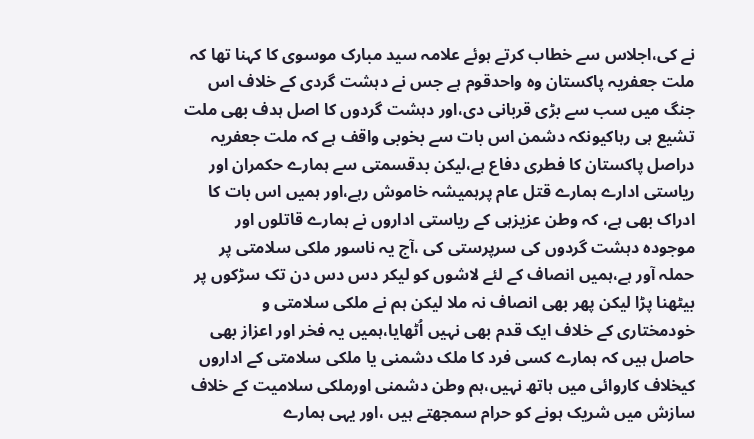نے کی،اجلاس سے خطاب کرتے ہوئے علامہ سید مبارک موسوی کا کہنا تھا کہ ملت جعفریہ پاکستان وہ واحدقوم ہے جس نے دہشت گردی کے خلاف اس جنگ میں سب سے بڑی قربانی دی،اور دہشت گردوں کا اصل ہدف بھی ملت تشیع ہی رہاکیونکہ دشمن اس بات سے بخوبی واقف ہے کہ ملت جعفریہ دراصل پاکستان کا فطری دفاع ہے،لیکن بدقسمتی سے ہمارے حکمران اور ریاستی ادارے ہمارے قتل عام پرہمیشہ خاموش رہے،اور ہمیں اس بات کا ادراک بھی ہے، کہ وطن عزیزہی کے ریاستی اداروں نے ہمارے قاتلوں اور موجودہ دہشت گردوں کی سرپرستی کی ،آج یہ ناسور ملکی سلامتی پر حملہ آور ہے،ہمیں انصاف کے لئے لاشوں کو لیکر دس دس دن تک سڑکوں پر بیٹھنا پڑا لیکن پھر بھی انصاف نہ ملا لیکن ہم نے ملکی سلامتی و خودمختاری کے خلاف ایک قدم بھی نہیں اُٹھایا،ہمیں یہ فخر اور اعزاز بھی حاصل ہیں کہ ہمارے کسی فرد کا ملک دشمنی یا ملکی سلامتی کے اداروں کیخلاف کاروائی میں ہاتھ نہیں،ہم وطن دشمنی اورملکی سلامیت کے خلاف سازش میں شریک ہونے کو حرام سمجھتے ہیں ،اور یہی ہمارے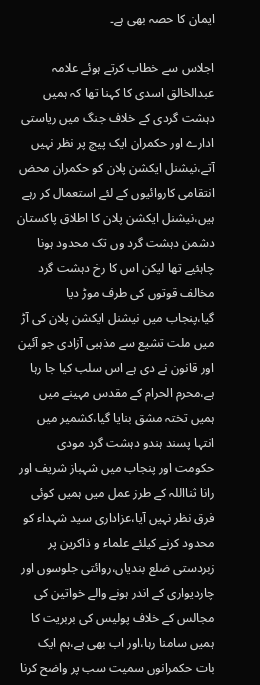ایمان کا حصہ بھی ہے۔

اجلاس سے خطاب کرتے ہوئے علامہ عبدالخالق اسدی کا کہنا تھا کہ ہمیں دہشت گردی کے خلاف جنگ میں ریاستی ادارے اور حکمران ایک پیچ پر نظر نہیں آتے،نیشنل ایکشن پلان کو حکمران محض انتقامی کاروائیوں کے لئے استعمال کر رہے ہیں،نیشنل ایکشن پلان کا اطلاق پاکستان دشمن دہشت گرد وں تک محدود ہونا چاہئیے تھا لیکن اس کا رخ دہشت گرد مخالف قوتوں کی طرف موڑ دیا گیا،پنجاب میں نیشنل ایکشن پلان کی آڑ میں ملت تشیع سے مذہبی آزادی جو آئین اور قانون نے دی ہے اس سلب کیا جا رہا ہے،محرم الحرام کے مقدس مہینے میں ہمیں تختہ مشق بنایا گیا،کشمیر میں انتہا پسند ہندو دہشت گرد مودی حکومت اور پنجاب میں شہباز شریف اور رانا ثنااللہ کے طرز عمل میں ہمیں کوئی فرق نظر نہیں آیا،عزاداری سید شہداء کو محدود کرنے کیلئے علماء و ذاکرین پر زبردستی ضلع بندیاں،روائتی جلوسوں اور چاردیواری کے اندر ہونے والے خواتین کی مجالس کے خلاف پولیس کی بربریت کا ہمیں سامنا رہا،اور اب بھی ہے،ہم ایک بات حکمرانوں سمیت سب پر واضح کرنا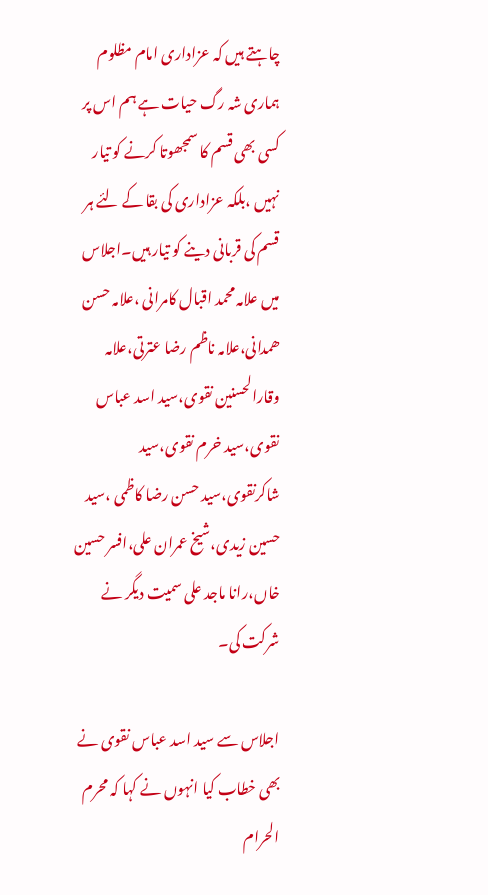چاہتے ہیں کہ عزاداری امام مظلوم ہماری شہ رگ حیات ہے ہم اس پر کسی بھی قسم کا سمجھوتا کرنے کو تیار نہیں ،بلکہ عزاداری کی بقا کے لئے ہر قسم کی قربانی دینے کو تیار ہیں۔اجلاس میں علامہ محمد اقبال کامرانی ،علامہ حسن ھمدانی،علامہ ناظم رضا عترتی،علامہ وقارالحسنین نقوی،سید اسد عباس نقوی،سید خرم نقوی،سید شاکرنقوی،سید حسن رضا کاظمی ،سید حسین زیدی،شیخ عمران علی،افسر حسین خاں،رانا ماجد علی سمیت دیگر نے شرکت کی۔

اجلاس سے سید اسد عباس نقوی نے بھی خطاب کیا انہوں نے کہا کہ محرم الحرام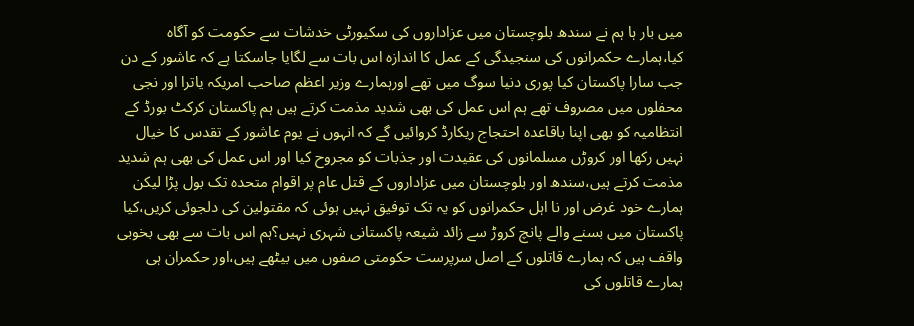میں بار ہا ہم نے سندھ بلوچستان میں عزاداروں کی سکیورٹی خدشات سے حکومت کو آگاہ کیا،ہمارے حکمرانوں کی سنجیدگی کے عمل کا اندازہ اس بات سے لگایا جاسکتا ہے کہ عاشور کے دن جب سارا پاکستان کیا پوری دنیا سوگ میں تھے اورہمارے وزیر اعظم صاحب امریکہ یاترا اور نجی محفلوں میں مصروف تھے ہم اس عمل کی بھی شدید مذمت کرتے ہیں ہم پاکستان کرکٹ بورڈ کے انتظامیہ کو بھی اپنا باقاعدہ احتجاج ریکارڈ کروائیں گے کہ انہوں نے یوم عاشور کے تقدس کا خیال نہیں رکھا اور کروڑں مسلمانوں کی عقیدت اور جذبات کو مجروح کیا اور اس عمل کی بھی ہم شدید مذمت کرتے ہیں،سندھ اور بلوچستان میں عزاداروں کے قتل عام پر اقوام متحدہ تک بول پڑا لیکن ہمارے خود غرض اور نا اہل حکمرانوں کو یہ تک توفیق نہیں ہوئی کہ مقتولین کی دلجوئی کریں،کیا پاکستان میں بسنے والے پانچ کروڑ سے زائد شیعہ پاکستانی شہری نہیں؟ہم اس بات سے بھی بخوبی واقف ہیں کہ ہمارے قاتلوں کے اصل سرپرست حکومتی صفوں میں بیٹھے ہیں،اور حکمران ہی ہمارے قاتلوں کی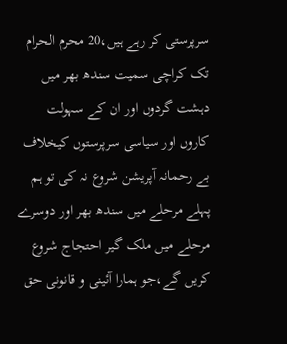سرپرستی کر رہے ہیں،20 محرم الحرام تک کراچی سمیت سندھ بھر میں دہشت گردوں اور ان کے سہولت کاروں اور سیاسی سرپرستوں کیخلاف بے رحمانہ آپریشن شروع نہ کی تو ہم پہلے مرحلے میں سندھ بھر اور دوسرے مرحلے میں ملک گیر احتجاج شروع کریں گے،جو ہمارا آئینی و قانونی حق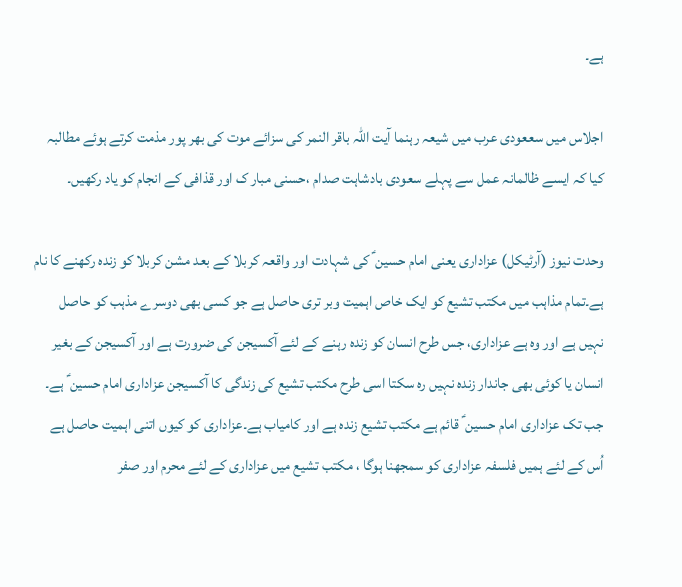ہے۔

اجلاس میں سععودی عرب میں شیعہ رہنما آیت اللہ باقر النمر کی سزائے موت کی بھر پور مذمت کرتے ہوئے مطالبہ کیا کہ ایسے ظالمانہ عمل سے پہلے سعودی بادشاہت صدام ،حسنی مبار ک اور قذافی کے انجام کو یاد رکھیں۔

وحدت نیوز (آرٹیکل) عزاداری یعنی امام حسین ؑ کی شہادت اور واقعہ کربلا کے بعد مشن کربلا کو زندہ رکھنے کا نام ہے۔تمام مذاہب میں مکتب تشیع کو ایک خاص اہمیت وبر تری حاصل ہے جو کسی بھی دوسرے مذہب کو حاصل نہیں ہے اور وہ ہے عزاداری، جس طرح انسان کو زندہ رہنے کے لئے آکسیجن کی ضرورت ہے اور آکسیجن کے بغیر انسان یا کوئی بھی جاندار زندہ نہیں رہ سکتا اسی طرح مکتب تشیع کی زندگی کا آکسیجن عزاداری امام حسین ؑ ہے۔ جب تک عزاداری امام حسین ؑ قائم ہے مکتب تشیع زندہ ہے اور کامیاب ہے۔عزاداری کو کیوں اتنی اہمیت حاصل ہے اُس کے لئے ہمیں فلسفہ عزاداری کو سمجھنا ہوگا ، مکتب تشیع میں عزاداری کے لئے محرم اور صفر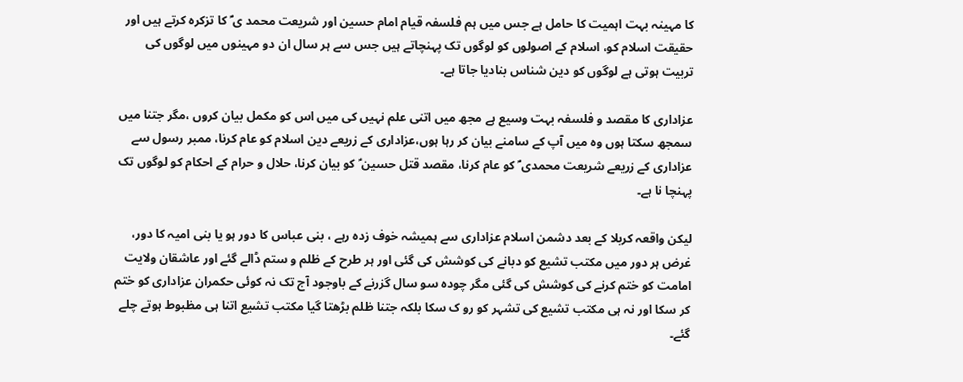کا مہینہ بہت اہمیت کا حامل ہے جس میں ہم فلسفہ قیام امام حسین اور شریعت محمد ی ؐ کا تزکرہ کرتے ہیں اور حقیقت اسلام کو، اسلام کے اصولوں کو لوگوں تک پہنچاتے ہیں جس سے ہر سال ان دو مہینوں میں لوگوں کی تربیت ہوتی ہے لوگوں کو دین شناس بنادیا جاتا ہے۔

عزاداری کا مقصد و فلسفہ بہت وسیع ہے مجھ میں اتنی علم نہیں کی میں اس کو مکمل بیان کروں ،مگر جتنا میں سمجھ سکتا ہوں وہ میں آپ کے سامنے بیان کر رہا ہوں،عزاداری کے زریعے دین اسلام کو عام کرنا، ممبر رسول سے عزاداری کے زریعے شریعت محمدی ؐ کو عام کرنا، مقصد قتل حسین ؑ کو بیان کرنا، حلال و حرام کے احکام کو لوگوں تک پہنچا نا ہے۔

لیکن واقعہ کربلا کے بعد دشمن اسلام عزاداری سے ہمیشہ خوف زدہ رہے ، بنی عباس کا دور ہو یا بنی امیہ کا دور، غرض ہر دور میں مکتب تشیع کو دبانے کی کوشش کی گئی اور ہر طرح کے ظلم و ستم ڈالے گئے اور عاشقان ولایت امامت کو ختم کرنے کی کوشش کی گئی مگر چودہ سو سال گزرنے کے باوجود آج تک نہ کوئی حکمران عزاداری کو ختم کر سکا اور نہ ہی مکتب تشیع کی تشہر کو رو ک سکا بلکہ جتنا ظلم بڑھتا گیا مکتب تشیع اتنا ہی مظبوط ہوتے چلے گئے۔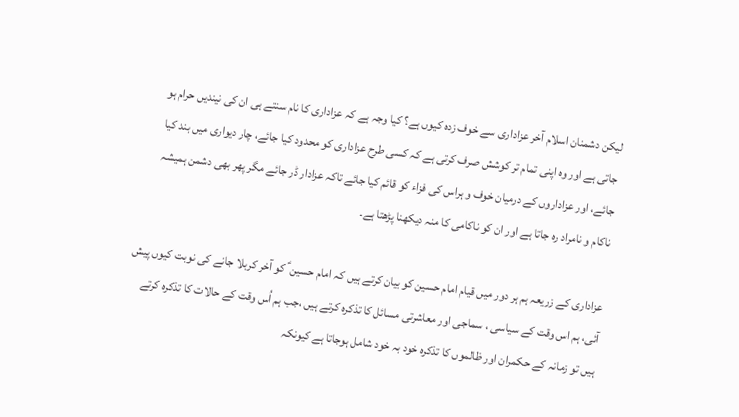لیکن دشمنان اسلام آخر عزاداری سے خوف زدہ کیوں ہے؟ کیا وجہ ہے کہ عزاداری کا نام سنتے ہی ان کی نیندیں حرام ہو جاتی ہے اور وہ اپنی تمام تر کوشش صرف کرتی ہے کہ کسی طرح عزاداری کو محدود کیا جائے، چار دیواری میں بند کیا جائے، اور عزاداروں کے درمیان خوف و ہراس کی فزاء کو قائم کیا جائے تاکہ عزادار ڈر جائے مگر پھر بھی دشمن ہمیشہ ناکام و نامراد رہ جاتا ہے اور ان کو ناکامی کا منہ دیکھنا پڑھتا ہے۔

عزاداری کے زریعہ ہم ہر دور میں قیام امام حسین کو بیان کرتے ہیں کہ امام حسین ؑ کو آخر کربلا جانے کی نوبت کیوں پیش آئی، ہم اس وقت کے سیاسی ، سماجی اور معاشرتی مسائل کا تذکرہ کرتے ہیں ،جب ہم اُس وقت کے حالات کا تذکرہ کرتے ہیں تو زمانہ کے حکمران اور ظالموں کا تذکرہ خود بہ خود شامل ہوجاتا ہے کیونکہ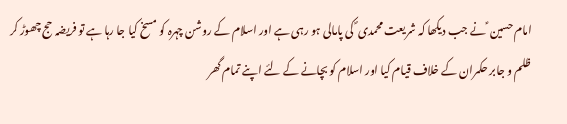امام حسین ؑ نے جب دیکھا کہ شریعت محمدی ؐ کی پامالی ہو رہی ہے اور اسلام کے روشن چہرہ کو مسخ کیا جا رہا ہے تو فریضہ حج چھوڑ کر ظلم و جابر حکمران کے خلاف قیام کیا اور اسلام کو بچانے کے لئے اپنے تمام گھر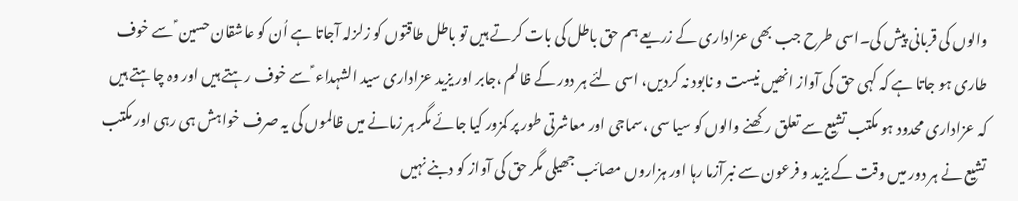والوں کی قربانی پیش کی۔اسی طرح جب بھی عزاداری کے زریعے ہم حق باطل کی بات کرتے ہیں تو باطل طاقتوں کو زلزلہ آجاتا ہے اُن کو عاشقان حسین ؑ سے خوف طاری ہو جاتا ہے کہ کہی حق کی آواز انھیں نیست و نابود نہ کردیں، اسی لئے ہر دور کے ظالم ،جابر اور یزید عزاداری سید الشہداء ؑ سے خوف رہتے ہیں اور وہ چاہتے ہیں کہ عزاداری محدود ہو مکتب تشیع سے تعلق رکھنے والوں کو سیا سی ،سماجی اور معاشرتی طور پر کمزور کیا جائے مگر ہر زمانے میں ظالموں کی یہ صرف خواہش ہی رہی اور مکتب تشیع نے ہر دور میں وقت کے یزید و فرعون سے نبرآزما رہا اور ہزاروں مصائب جھیلی مگر حق کی آواز کو دبنے نہیں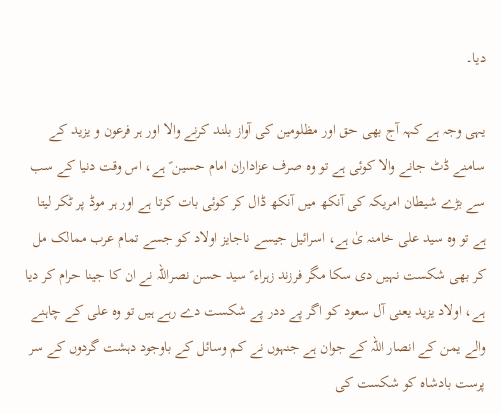دیا۔

یہی وجہ ہے کہہ آج بھی حق اور مظلومین کی آواز بلند کرنے والا اور ہر فرعون و یزید کے سامنے ڈٹ جانے والا کوئی ہے تو وہ صرف عزاداران امام حسین ؑ ہے، اس وقت دنیا کے سب سے بڑے شیطان امریکہ کی آنکھ میں آنکھ ڈال کر کوئی بات کرتا ہے اور ہر موڈ پر ٹکر لیتا ہے تو وہ سید علی خامنہ یٰ ہے، اسرائیل جیسے ناجایز اولاد کو جسے تمام عرب ممالک مل کر بھی شکست نہیں دی سکا مگر فرزند زہراء ؑ سید حسن نصراللہ نے ان کا جینا حرام کر دیا ہے، اولاد یزید یعنی آل سعود کو اگر پے ددر پے شکست دے رہے ہیں تو وہ علی کے چاہنے والے یمن کے انصار اللہ کے جوان ہے جنہوں نے کم وسائل کے باوجود دہشت گردوں کے سر پرست بادشاہ کو شکست کی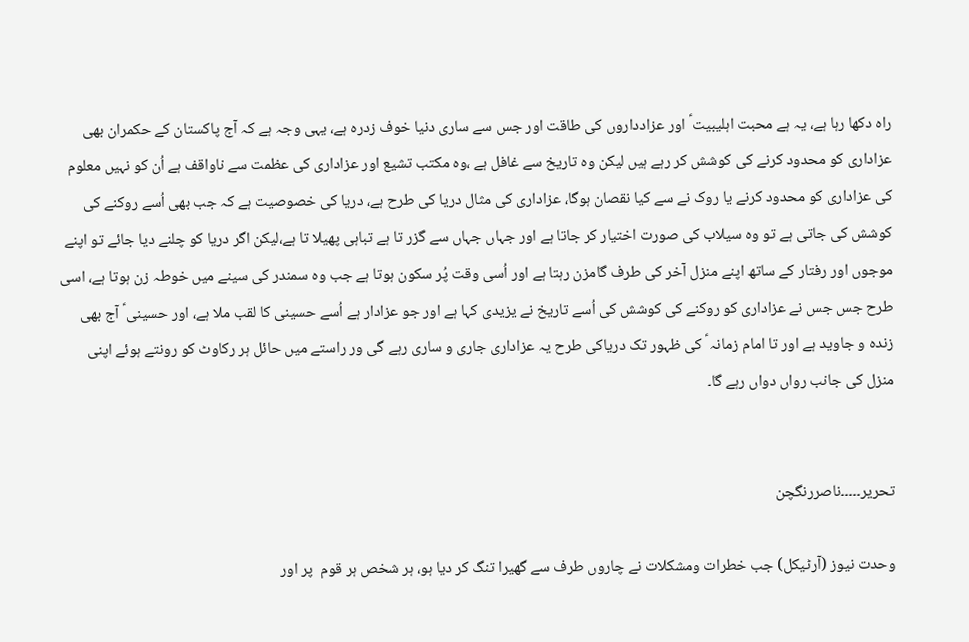راہ دکھا رہا ہے، یہ ہے محبت اہلیبیت ؑ اور عزادداروں کی طاقت اور جس سے ساری دنیا خوف زدرہ ہے، یہی وجہ ہے کہ آج پاکستان کے حکمران بھی عزاداری کو محدود کرنے کی کوشش کر رہے ہیں لیکن وہ تاریخ سے غافل ہے ،وہ مکتب تشیع اور عزاداری کی عظمت سے ناواقف ہے اُن کو نہیں معلوم کی عزاداری کو محدود کرنے یا روک نے سے کیا نقصان ہوگا، عزاداری کی مثال دریا کی طرح ہے، دریا کی خصوصیت ہے کہ جب بھی اُسے روکنے کی کوشش کی جاتی ہے تو وہ سیلاب کی صورت اختیار کر جاتا ہے اور جہاں جہاں سے گزر تا ہے تباہی پھیلا تا ہے،لیکن اگر دریا کو چلنے دیا جائے تو اپنے موجوں اور رفتار کے ساتھ اپنے منزل آخر کی طرف گامزن رہتا ہے اور اُسی وقت پُر سکون ہوتا ہے جب وہ سمندر کی سینے میں خوطہ زن ہوتا ہے، اسی طرح جس جس نے عزاداری کو روکنے کی کوشش کی اُسے تاریخ نے یزیدی کہا ہے اور جو عزادار ہے اُسے حسینی کا لقب ملا ہے، اور حسینی ؑ آج بھی زندہ و جاوید ہے اور تا امام زمانہ ؑ کی ظہور تک دریاکی طرح یہ عزاداری جاری و ساری رہے گی ور راستے میں حائل ہر رکاوٹ کو رونتے ہوئے اپنی منزل کی جانب رواں دواں رہے گا۔


تحریر۔۔۔۔۔ناصررنگچن

وحدت نیوز (آرٹیکل) جب خطرات ومشكلات نے چاروں طرف سے گهیرا تنگ كر ديا ہو، ہر شخص ہر قوم  پر اور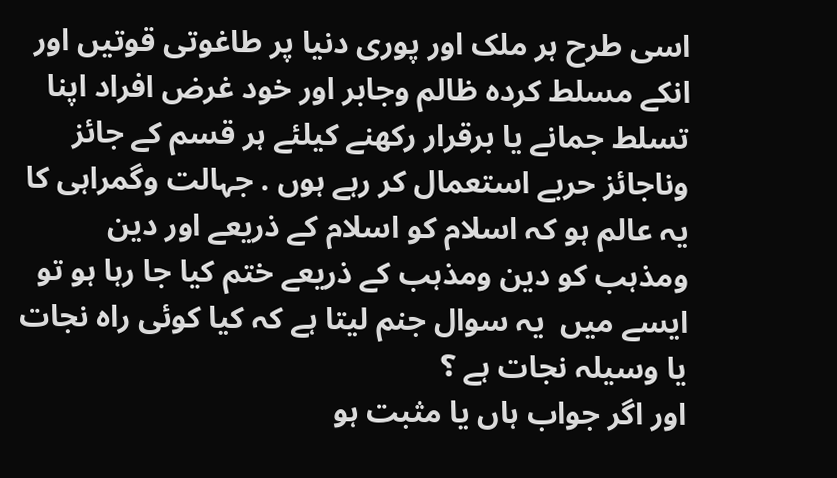اسی طرح ہر ملک اور پوری دنيا پر طاغوتی قوتيں اور انكے مسلط كرده ظالم وجابر اور خود غرض افراد اپنا تسلط جمانے يا برقرار ركهنے كيلئے ہر قسم كے جائز وناجائز حربے استعمال كر رہے ہوں . جہالت وگمراہی كا يہ عالم ہو كہ اسلام كو اسلام كے ذريعے اور دين ومذہب كو دين ومذہب كے ذريعے ختم كيا جا رہا ہو تو ايسے ميں  يہ سوال جنم ليتا ہے كہ كيا كوئی راه نجات  يا وسيلہ نجات ہے ؟
اور اگر جواب ہاں يا مثبت ہو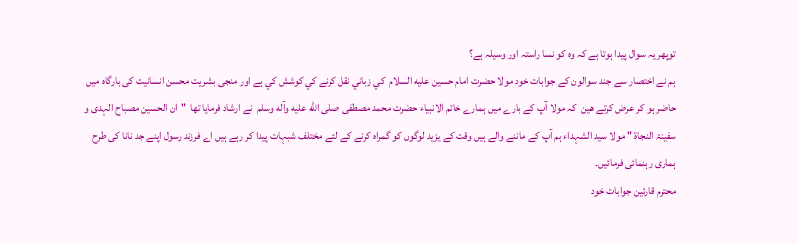توپھر یہ سوال پيدا ہوتا ہے كہ وه كو نسا راستہ اور وسيلہ ہے؟
ہم نے اختصار سے جند سوالون كے جوابات خود مولا حضرت امام حسين عليه السلام  كي زباني نقل كرنے كي كوشش كي ہے اور منجی بشريت محسن انسانيت كی بارگاه ميں حاضر ہو كر عرض كرتے هين  كہ مولا آپ کے بارے ميں ہمارے خاتم الانبياء حضرت محمد مصطفى صلى الله عليه وآله وسلم  نے ارشاد فرمايا تها  "ان الحسین مصباح الہدی و سفینۃ النجاۃ " مولا سید الشہداء ہم آپ کے ماننے والے ہیں وقت کے یزید لوگوں کو گمراہ کرنے کے لئے مختلف شبہات پیدا کر رہے ہیں اے فرزند رسول اپنے جد نانا کی طرح ہماری رہنمائی فرمائیں۔
محترم قارئين جوابات خود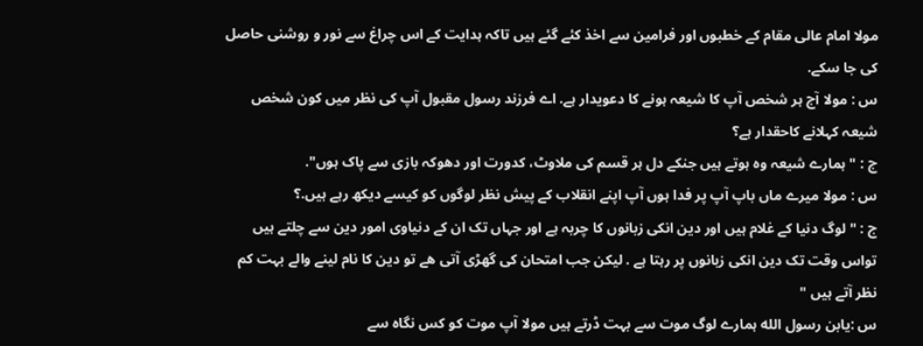مولا امام عالی مقام كے خطبوں اور فرامين سے اخذ كئے گئے ہیں تاكہ ہدايت كے اس چراغ سے نور و روشنی حاصل كی جا سكے.
س : مولا آج ہر شخص آپ كا شيعہ ہونے كا دعويدار ہے. اے فرزند رسول مقبول آپ كی نظر ميں كون شخص شيعہ كہلانے كاحقدار ہے؟
ج : " ہمارے شيعہ وه ہوتے ہیں جنكے دل ہر قسم كی ملاوٹ، كدورت اور دهوكہ بازی سے پاک ہوں".
س : مولا ميرے ماں باپ آپ پر فدا ہوں آپ اپنے انقلاب كے پيش نظر لوگوں كو كيسے ديکھ رہے ہیں.؟
ج : " لوگ دنيا كے غلام ہیں اور دين انكی زبانوں كا چربہ ہے اور جہاں تک ان کے دنياوی امور دين سے چلتے ہیں تواس وقت تک دين انكی زبانوں پر رہتا ہے . ليكن جب امتحان كی گھڑی آتی هے تو دين كا نام لينے والے بہت كم نظر آتے ہیں "
س :يابن رسول الله ہمارے لوگ موت سے بہت ڈرتے ہیں مولا آپ موت كو كس نگاه سے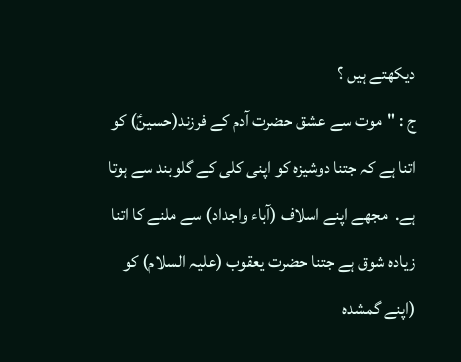ديکھتے ہیں ؟
ج : "موت سے عشق حضرت آدم كے فرزند(حسينؑ) كو اتنا ہے كہ جتنا دوشيزه كو اپنی كلی كے گلوبند سے ہوتا ہے.  مجهے اپنے اسلاف (آباء واجداد) سے ملنے كا اتنا زياده شوق ہے جتنا حضرت يعقوب (عليہ السلام) كو (اپنے گمشده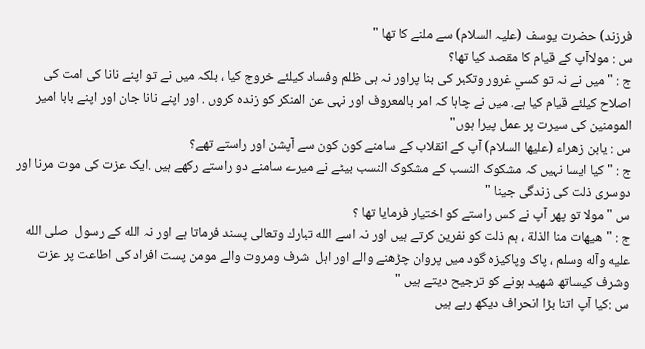فرزند) حضرت يوسف (عليہ السلام) سے ملنے كا تها "
س : مولاآپ کے قیام کا مقصد کیا تھا؟
ج : " ميں نے نہ تو كسي غرور وتكبر كى بنا پراور نہ ہی ظلم وفساد كيلئے خروج كيا ، بلكہ ميں نے تو اپنے نانا كی امت كی اصلاح كيلئے قيام كيا ہے. ميں نے چاہا كہ امر بالمعروف اور نہی عن المنكر كو زنده كروں . اور اپنے نانا جان اور اپنے بابا امير المومنين كی سيرت پر عمل پيرا ہوں"
س : يابن زهراء (عليها السلام) آپ کے انقلاب كے سامنے كون كون سے آپشن اور راستے تهے؟
ج : " كيا ايسا نہیں كہ مشكوک النسب كے مشكوک النسب بیٹے نے میرے سامنے دو راستے ركهے ہیں .ايک عزت كی موت مرنا اور دوسری ذلت كی زندگی جینا "
س " مولا تو پھر آپ نے كس راستے كو اختيار فرمايا تها ؟
ج : "هيهات منا الذلة ، ہم ذلت كو نفرين كرتے ہیں اور نہ اسے الله تبارك وتعالى پسند فرماتا ہے اور نہ الله كے رسول  صلى الله عليه وآله وسلم ، پاک وپاكيزه گود ميں پروان چڑھنے والے اور اہل  شرف ومروت والے مومن پست افراد كی اطاعت پر عزت وشرف كيساتھ شهيد ہونے كو ترجيح ديتے ہیں "
س :كيا آپ اتنا بڑا انحراف ديكھ رہے ہیں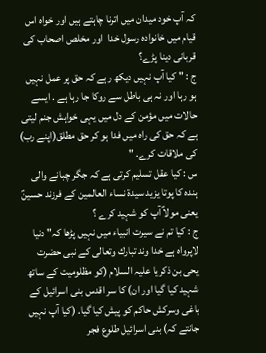كہ آپ خود ميدان ميں اترنا چاہتے ہیں اور خواه اس قيام ميں خانواده رسول خدا  اور مخلص اصحاب كی قربانی دينا پڑے؟
ج : " كيا آپ نہیں دیکھ رہے كہ حق پر عمل نہیں ہو رہا اور نہ ہی باطل سے روكا جا رہا ہے . ايسے حالات ميں مؤمن كے دل ميں يہی خواہش جنم ليتى ہے كہ حق كی راه ميں فدا ہو كر حق مطلق(اپنے رب) كی ملاقات كرے. "
س : كيا عقل تسليم كرتی ہے كہ جگر چبانے والی ہندہ كا پوتا يزيد سيدۃ نساء العالمين كے فرزند حسينؑ يعنی مولاؑ آپ کو شہيد كرے ؟
ج : كيا تم نے سيرت انبياء ميں نہیں پڑھا كہ" دنيا لاپرواه ہے خدا وند تبارك وتعالی كے نبی حضرت يحی بن ذكريا عليہ السلام (كو مظلوميت كے ساتھ شہيد كيا گيا اور ان) كا سر اقدس بنی اسرائيل كے باغی وسركش حاكم كو پيش كيا گيا. (كيا آپ نہيں جانتے كہ) بنی اسرائيل طلوع فجر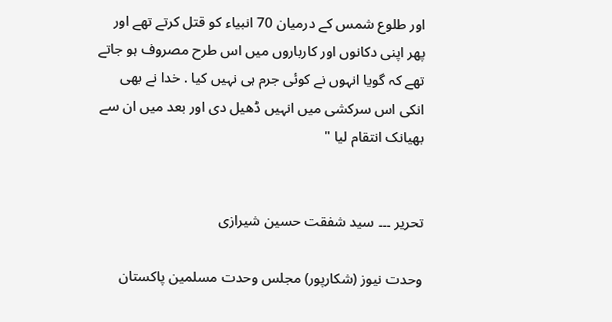اور طلوع شمس كے درميان 70 انبياء كو قتل كرتے تهے اور پهر اپنی دكانوں اور كارباروں ميں اس طرح مصروف ہو جاتے تهے كہ گويا انہوں نے كوئی جرم ہی نہیں كيا . خدا نے بهی انكی اس سركشی ميں انہیں ڈھیل دی اور بعد ميں ان سے بهيانک انتقام ليا "


تحرير ۔۔۔ سيد شفقت حسين شيرازی

وحدت نیوز (شکارپور) مجلس وحدت مسلمین پاکستان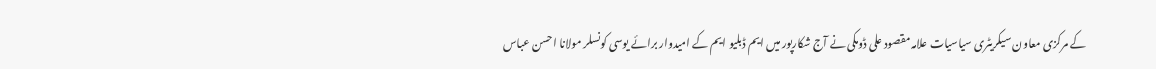کے مرکزی معاون سیکریٹری سیاسیات علامہ مقصود علی ڈومکی نے آج شکارپور میں ایم ڈبلیو ایم کے امیدوار برائے یوسی کونسلر مولانا احسن عباس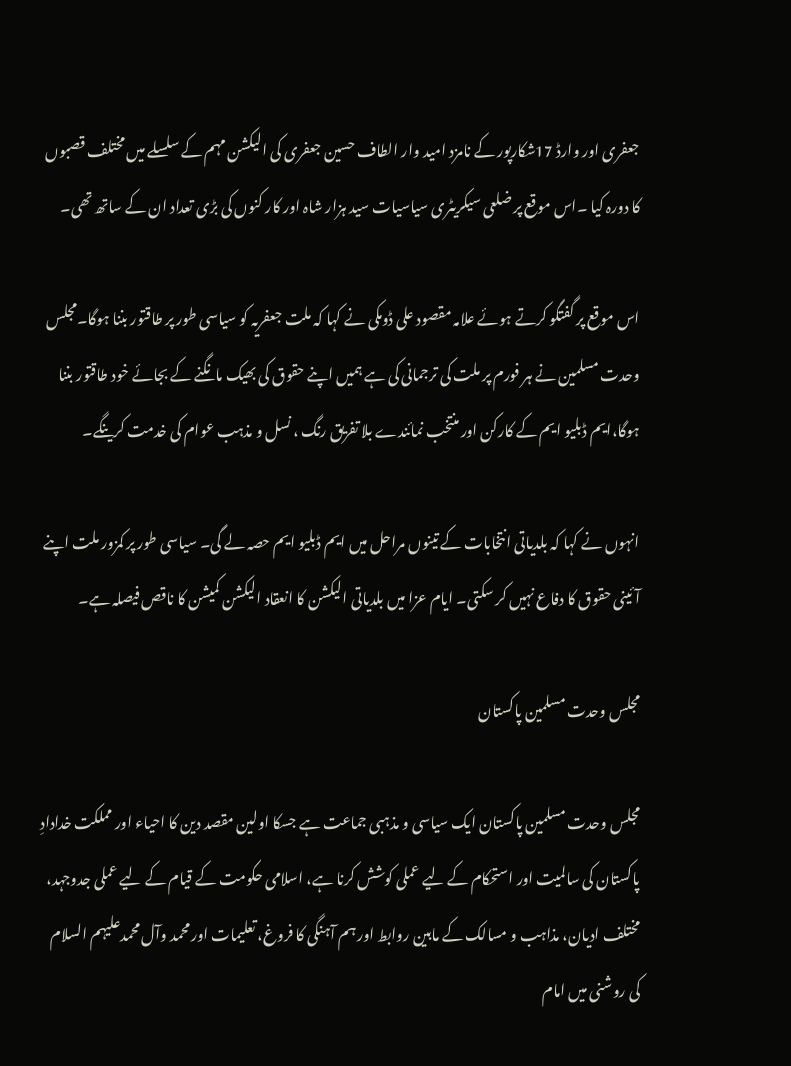جعفری اور وارڈ 17شکارپور کے نامزد امید وار الطاف حسین جعفری کی الیکشن مہم کے سلسلے میں مختلف قصبوں کا دورہ کیا ۔اس موقع پر ضلعی سیکریٹری سیاسیات سید ہزار شاہ اور کار کنوں کی بڑی تعداد ان کے ساتھ تھی۔

اس موقع پر گفتگو کرتے ہوئے علامہ مقصود علی ڈومکی نے کہا کہ ملت جعفریہ کو سیاسی طور پر طاقتور بننا ہوگا۔مجلس وحدت مسلمین نے ہر فورم پر ملت کی ترجمانی کی ہے ہمیں اپنے حقوق کی بھیک مانگنے کے بجائے خود طاقتور بننا ہوگا،ایم ڈبلیو ایم کے کارکن اور منتخب نمائندے بلا تفریق رنگ ، نسل و مذہب عوام کی خدمت کرینگے۔

انہوں نے کہا کہ بلدیاتی انتخابات کے تینوں مراحل میں ایم ڈبلیو ایم حصہ لے گی۔ سیاسی طور پر کمزور ملت اپنے آئینی حقوق کا دفاع نہیں کر سکتی۔ ایام عزا میں بلدیاتی الیکشن کا انعقاد الیکشن کمیشن کا ناقص فیصلہ ہے۔

مجلس وحدت مسلمین پاکستان

مجلس وحدت مسلمین پاکستان ایک سیاسی و مذہبی جماعت ہے جسکا اولین مقصد دین کا احیاء اور مملکت خدادادِ پاکستان کی سالمیت اور استحکام کے لیے عملی کوشش کرنا ہے، اسلامی حکومت کے قیام کے لیے عملی جدوجہد، مختلف ادیان، مذاہب و مسالک کے مابین روابط اور ہم آہنگی کا فروغ، تعلیمات اور محمد وآل محمدعلیہم السلام کی روشنی میں امام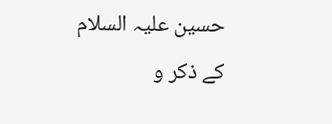حسین علیہ السلام کے ذکر و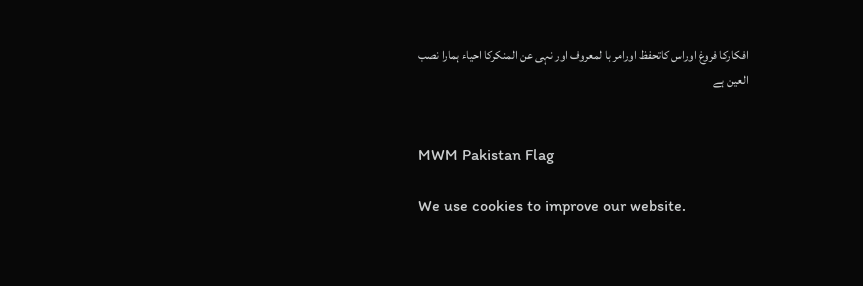افکارکا فروغ اوراس کاتحفظ اورامر با لمعروف اور نہی عن المنکرکا احیاء ہمارا نصب العین ہے


MWM Pakistan Flag

We use cookies to improve our website.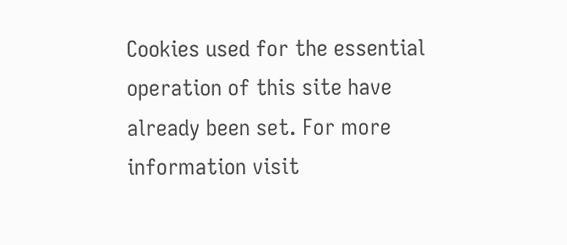Cookies used for the essential operation of this site have already been set. For more information visit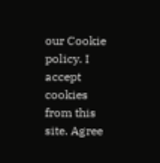our Cookie policy. I accept cookies from this site. Agree